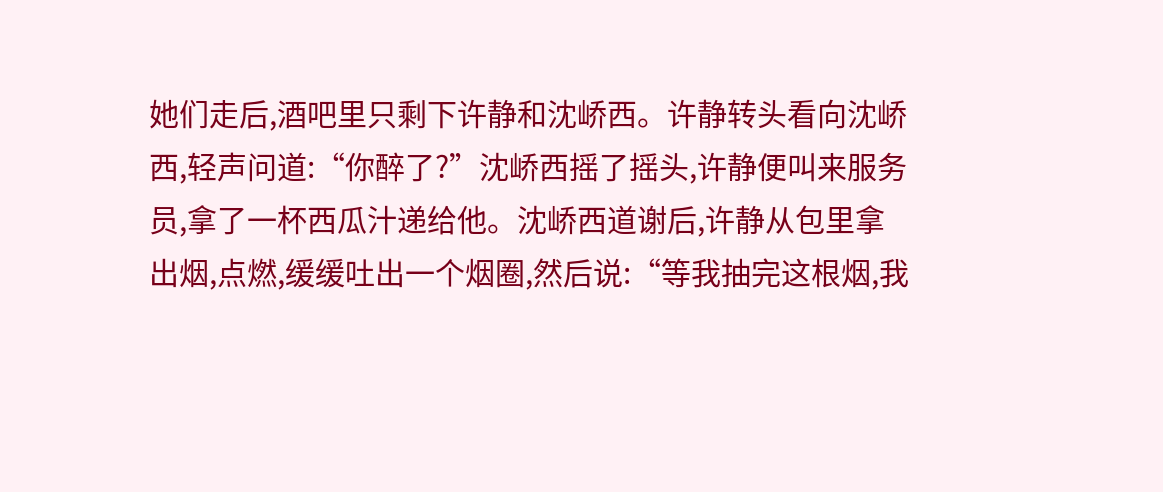她们走后,酒吧里只剩下许静和沈峤西。许静转头看向沈峤西,轻声问道:“你醉了?”沈峤西摇了摇头,许静便叫来服务员,拿了一杯西瓜汁递给他。沈峤西道谢后,许静从包里拿出烟,点燃,缓缓吐出一个烟圈,然后说:“等我抽完这根烟,我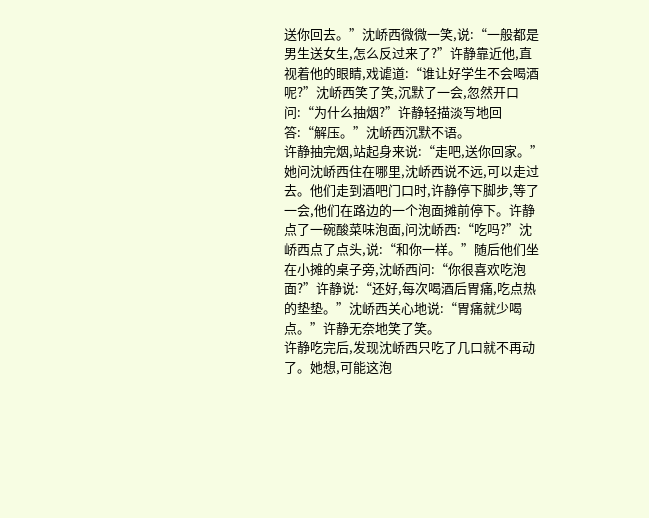送你回去。”沈峤西微微一笑,说:“一般都是男生送女生,怎么反过来了?”许静靠近他,直视着他的眼睛,戏谑道:“谁让好学生不会喝酒呢?”沈峤西笑了笑,沉默了一会,忽然开口问:“为什么抽烟?”许静轻描淡写地回答:“解压。”沈峤西沉默不语。
许静抽完烟,站起身来说:“走吧,送你回家。”她问沈峤西住在哪里,沈峤西说不远,可以走过去。他们走到酒吧门口时,许静停下脚步,等了一会,他们在路边的一个泡面摊前停下。许静点了一碗酸菜味泡面,问沈峤西:“吃吗?”沈峤西点了点头,说:“和你一样。”随后他们坐在小摊的桌子旁,沈峤西问:“你很喜欢吃泡面?”许静说:“还好,每次喝酒后胃痛,吃点热的垫垫。”沈峤西关心地说:“胃痛就少喝点。”许静无奈地笑了笑。
许静吃完后,发现沈峤西只吃了几口就不再动了。她想,可能这泡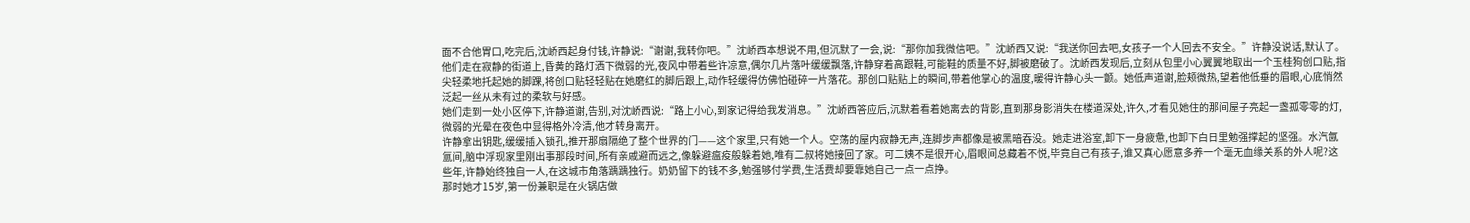面不合他胃口,吃完后,沈峤西起身付钱,许静说:“谢谢,我转你吧。”沈峤西本想说不用,但沉默了一会,说:“那你加我微信吧。”沈峤西又说:“我送你回去吧,女孩子一个人回去不安全。”许静没说话,默认了。
他们走在寂静的街道上,昏黄的路灯洒下微弱的光,夜风中带着些许凉意,偶尔几片落叶缓缓飘落,许静穿着高跟鞋,可能鞋的质量不好,脚被磨破了。沈峤西发现后,立刻从包里小心翼翼地取出一个玉桂狗创口贴,指尖轻柔地托起她的脚踝,将创口贴轻轻贴在她磨红的脚后跟上,动作轻缓得仿佛怕碰碎一片落花。那创口贴贴上的瞬间,带着他掌心的温度,暖得许静心头一颤。她低声道谢,脸颊微热,望着他低垂的眉眼,心底悄然泛起一丝从未有过的柔软与好感。
她们走到一处小区停下,许静道谢,告别,对沈峤西说:“路上小心,到家记得给我发消息。”沈峤西答应后,沉默着看着她离去的背影,直到那身影消失在楼道深处,许久,才看见她住的那间屋子亮起一盏孤零零的灯,微弱的光晕在夜色中显得格外冷清,他才转身离开。
许静拿出钥匙,缓缓插入锁孔,推开那扇隔绝了整个世界的门——这个家里,只有她一个人。空荡的屋内寂静无声,连脚步声都像是被黑暗吞没。她走进浴室,卸下一身疲惫,也卸下白日里勉强撑起的坚强。水汽氤氲间,脑中浮现家里刚出事那段时间,所有亲戚避而远之,像躲避瘟疫般躲着她,唯有二叔将她接回了家。可二姨不是很开心,眉眼间总藏着不悦,毕竟自己有孩子,谁又真心愿意多养一个毫无血缘关系的外人呢?这些年,许静始终独自一人,在这城市角落踽踽独行。奶奶留下的钱不多,勉强够付学费,生活费却要靠她自己一点一点挣。
那时她才15岁,第一份兼职是在火锅店做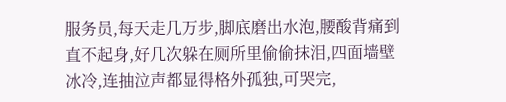服务员,每天走几万步,脚底磨出水泡,腰酸背痛到直不起身,好几次躲在厕所里偷偷抹泪,四面墙壁冰冷,连抽泣声都显得格外孤独,可哭完,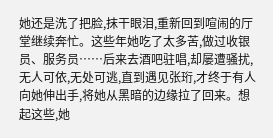她还是洗了把脸,抹干眼泪,重新回到喧闹的厅堂继续奔忙。这些年她吃了太多苦,做过收银员、服务员……后来去酒吧驻唱,却屡遭骚扰,无人可依,无处可逃,直到遇见张珩,才终于有人向她伸出手,将她从黑暗的边缘拉了回来。想起这些,她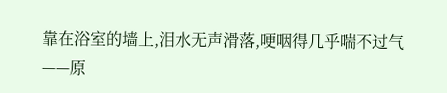靠在浴室的墙上,泪水无声滑落,哽咽得几乎喘不过气——原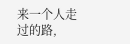来一个人走过的路,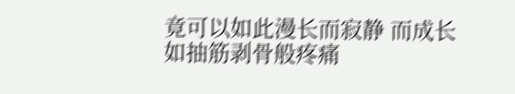竟可以如此漫长而寂静 而成长如抽筋剥骨般疼痛